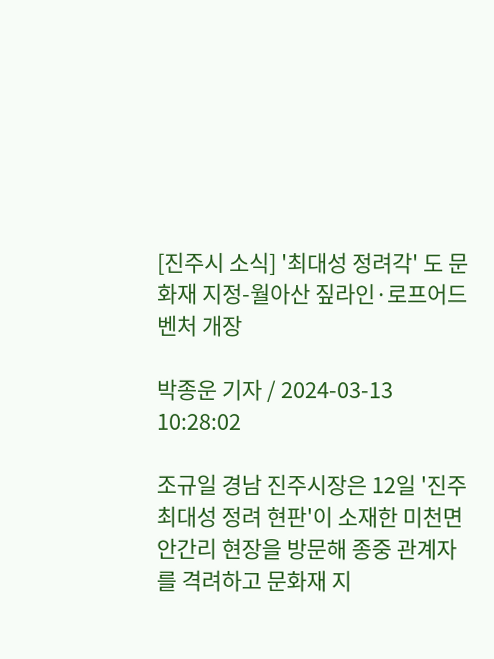[진주시 소식] '최대성 정려각' 도 문화재 지정-월아산 짚라인·로프어드벤처 개장

박종운 기자 / 2024-03-13 10:28:02

조규일 경남 진주시장은 12일 '진주 최대성 정려 현판'이 소재한 미천면 안간리 현장을 방문해 종중 관계자를 격려하고 문화재 지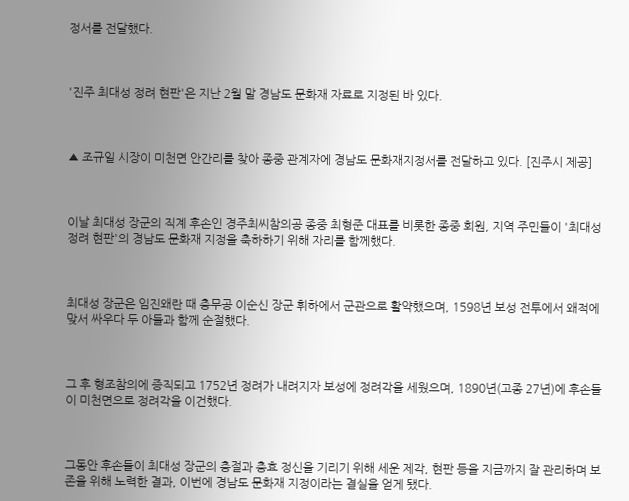정서를 전달했다.



'진주 최대성 정려 현판'은 지난 2월 말 경남도 문화재 자료로 지정된 바 있다.



▲ 조규일 시장이 미천면 안간리를 찾아 종중 관계자에 경남도 문화재지정서를 전달하고 있다. [진주시 제공]



이날 최대성 장군의 직계 후손인 경주최씨참의공 종중 최형준 대표를 비롯한 종중 회원, 지역 주민들이 '최대성 정려 현판'의 경남도 문화재 지정을 축하하기 위해 자리를 함께했다.



최대성 장군은 임진왜란 때 충무공 이순신 장군 휘하에서 군관으로 활약했으며, 1598년 보성 전투에서 왜적에 맞서 싸우다 두 아들과 함께 순절했다.



그 후 형조참의에 증직되고 1752년 정려가 내려지자 보성에 정려각을 세웠으며, 1890년(고종 27년)에 후손들이 미천면으로 정려각을 이건했다.



그동안 후손들이 최대성 장군의 충절과 충효 정신을 기리기 위해 세운 제각, 현판 등을 지금까지 잘 관리하며 보존을 위해 노력한 결과, 이번에 경남도 문화재 지정이라는 결실을 얻게 됐다.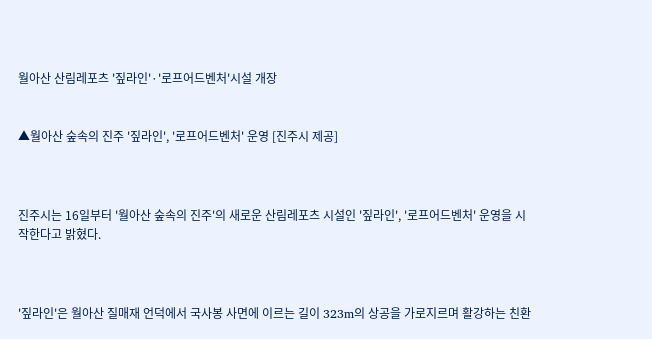월아산 산림레포츠 '짚라인'·'로프어드벤처'시설 개장


▲월아산 숲속의 진주 '짚라인', '로프어드벤처' 운영 [진주시 제공]



진주시는 16일부터 '월아산 숲속의 진주'의 새로운 산림레포츠 시설인 '짚라인', '로프어드벤처' 운영을 시작한다고 밝혔다.



'짚라인'은 월아산 질매재 언덕에서 국사봉 사면에 이르는 길이 323m의 상공을 가로지르며 활강하는 친환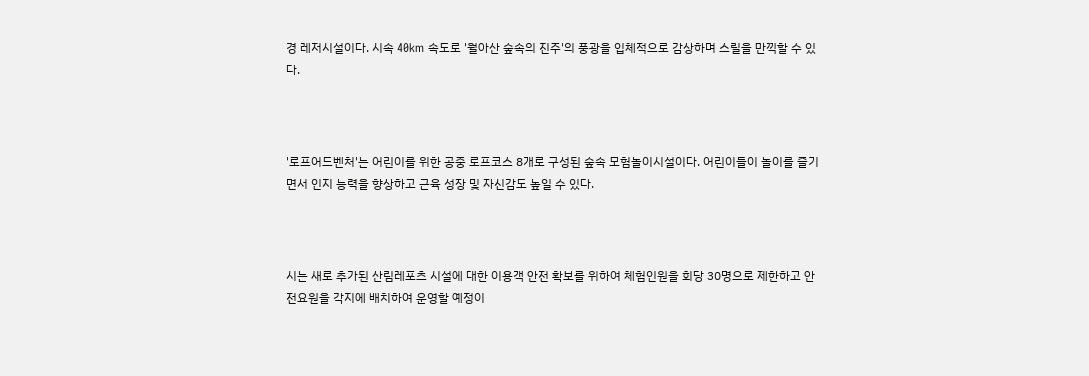경 레저시설이다. 시속 40km 속도로 '월아산 숲속의 진주'의 풍광을 입체적으로 감상하며 스릴을 만끽할 수 있다.



'로프어드벤처'는 어린이를 위한 공중 로프코스 8개로 구성된 숲속 모험놀이시설이다. 어린이들이 놀이를 즐기면서 인지 능력을 향상하고 근육 성장 및 자신감도 높일 수 있다.



시는 새로 추가된 산림레포츠 시설에 대한 이용객 안전 확보를 위하여 체험인원을 회당 30명으로 제한하고 안전요원을 각지에 배치하여 운영할 예정이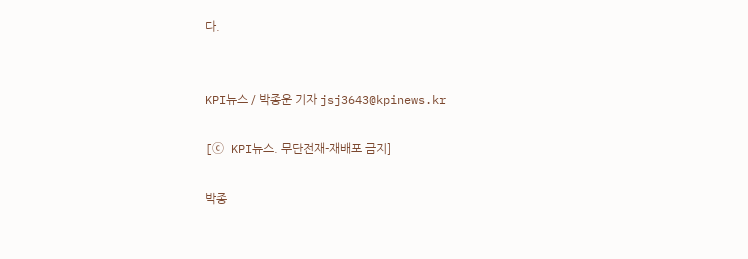다.


KPI뉴스 / 박종운 기자 jsj3643@kpinews.kr

[ⓒ KPI뉴스. 무단전재-재배포 금지]

박종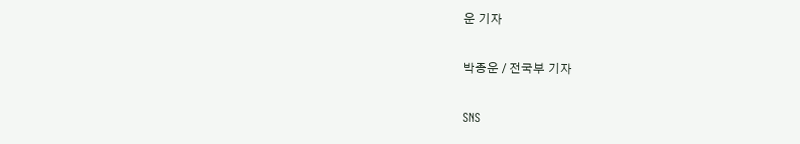운 기자

박종운 / 전국부 기자

SNS